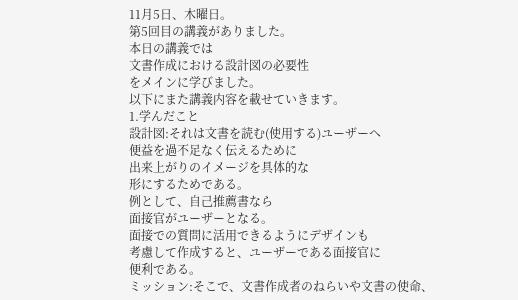11月5日、木曜日。
第5回目の講義がありました。
本日の講義では
文書作成における設計図の必要性
をメインに学びました。
以下にまた講義内容を載せていきます。
1.学んだこと
設計図:それは文書を読む(使用する)ユーザーへ
便益を過不足なく伝えるために
出来上がりのイメージを具体的な
形にするためである。
例として、自己推薦書なら
面接官がユーザーとなる。
面接での質問に活用できるようにデザインも
考慮して作成すると、ユーザーである面接官に
便利である。
ミッション:そこで、文書作成者のねらいや文書の使命、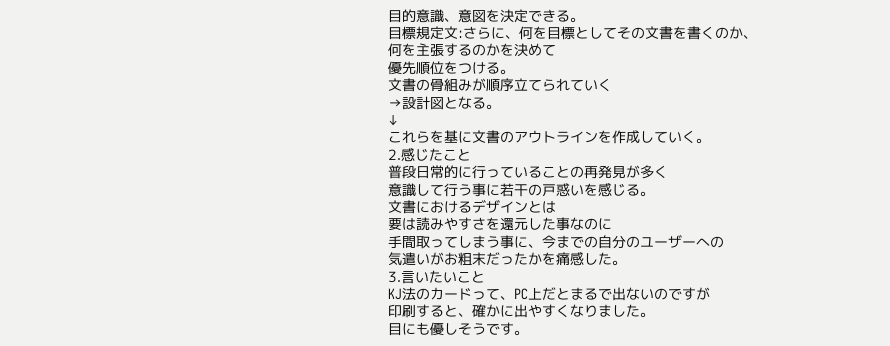目的意識、意図を決定できる。
目標規定文:さらに、何を目標としてその文書を書くのか、
何を主張するのかを決めて
優先順位をつける。
文書の骨組みが順序立てられていく
→設計図となる。
↓
これらを基に文書のアウトラインを作成していく。
2.感じたこと
普段日常的に行っていることの再発見が多く
意識して行う事に若干の戸惑いを感じる。
文書におけるデザインとは
要は読みやすさを還元した事なのに
手間取ってしまう事に、今までの自分のユーザーへの
気遣いがお粗末だったかを痛感した。
3.言いたいこと
KJ法のカードって、PC上だとまるで出ないのですが
印刷すると、確かに出やすくなりました。
目にも優しそうです。